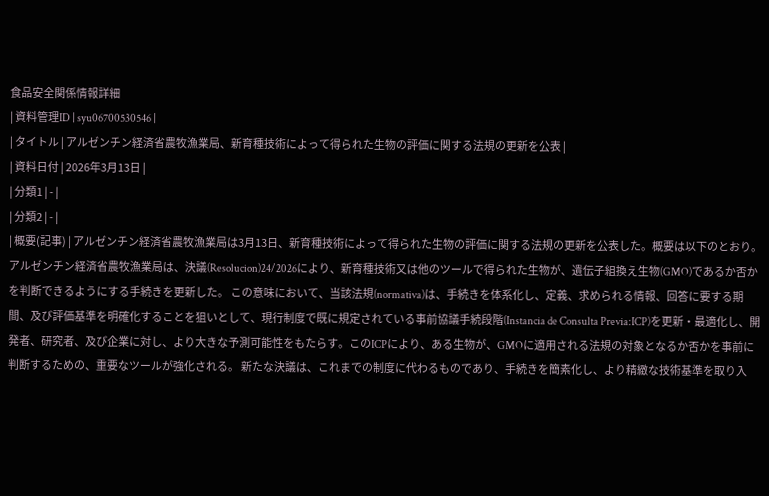食品安全関係情報詳細
| 資料管理ID | syu06700530546 |
| タイトル | アルゼンチン経済省農牧漁業局、新育種技術によって得られた生物の評価に関する法規の更新を公表 |
| 資料日付 | 2026年3月13日 |
| 分類1 | - |
| 分類2 | - |
| 概要(記事) | アルゼンチン経済省農牧漁業局は3月13日、新育種技術によって得られた生物の評価に関する法規の更新を公表した。概要は以下のとおり。 アルゼンチン経済省農牧漁業局は、決議(Resolucion)24/2026により、新育種技術又は他のツールで得られた生物が、遺伝子組換え生物(GMO)であるか否かを判断できるようにする手続きを更新した。 この意味において、当該法規(normativa)は、手続きを体系化し、定義、求められる情報、回答に要する期間、及び評価基準を明確化することを狙いとして、現行制度で既に規定されている事前協議手続段階(Instancia de Consulta Previa:ICP)を更新・最適化し、開発者、研究者、及び企業に対し、より大きな予測可能性をもたらす。このICPにより、ある生物が、GMOに適用される法規の対象となるか否かを事前に判断するための、重要なツールが強化される。 新たな決議は、これまでの制度に代わるものであり、手続きを簡素化し、より精緻な技術基準を取り入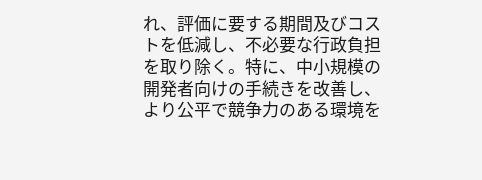れ、評価に要する期間及びコストを低減し、不必要な行政負担を取り除く。特に、中小規模の開発者向けの手続きを改善し、より公平で競争力のある環境を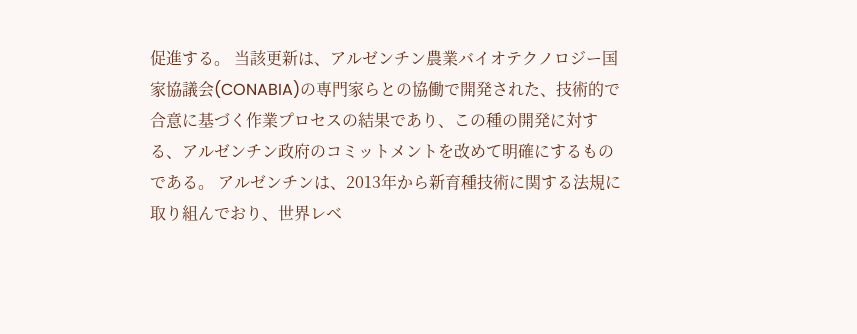促進する。 当該更新は、アルゼンチン農業バイオテクノロジー国家協議会(CONABIA)の専門家らとの協働で開発された、技術的で合意に基づく作業プロセスの結果であり、この種の開発に対する、アルゼンチン政府のコミットメントを改めて明確にするものである。 アルゼンチンは、2013年から新育種技術に関する法規に取り組んでおり、世界レベ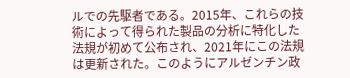ルでの先駆者である。2015年、これらの技術によって得られた製品の分析に特化した法規が初めて公布され、2021年にこの法規は更新された。このようにアルゼンチン政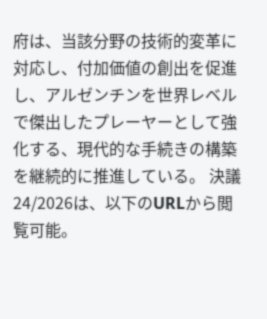府は、当該分野の技術的変革に対応し、付加価値の創出を促進し、アルゼンチンを世界レベルで傑出したプレーヤーとして強化する、現代的な手続きの構築を継続的に推進している。 決議24/2026は、以下のURLから閲覧可能。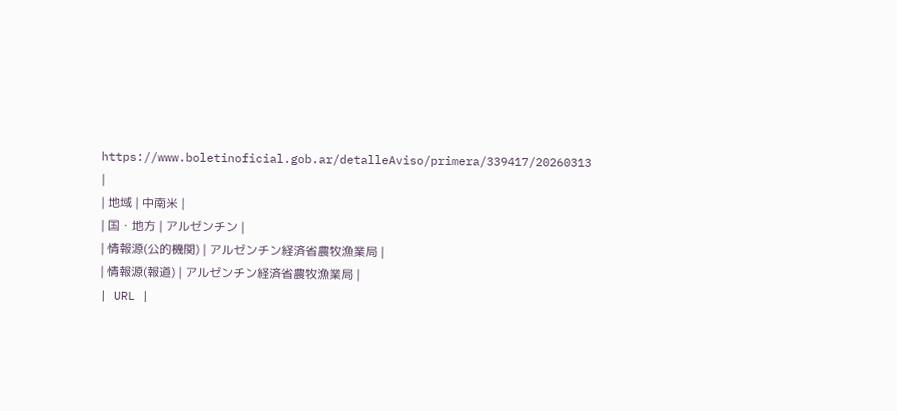https://www.boletinoficial.gob.ar/detalleAviso/primera/339417/20260313 |
| 地域 | 中南米 |
| 国・地方 | アルゼンチン |
| 情報源(公的機関) | アルゼンチン経済省農牧漁業局 |
| 情報源(報道) | アルゼンチン経済省農牧漁業局 |
| URL |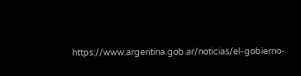https://www.argentina.gob.ar/noticias/el-gobierno-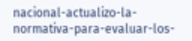nacional-actualizo-la-normativa-para-evaluar-los-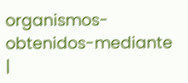organismos-obtenidos-mediante |